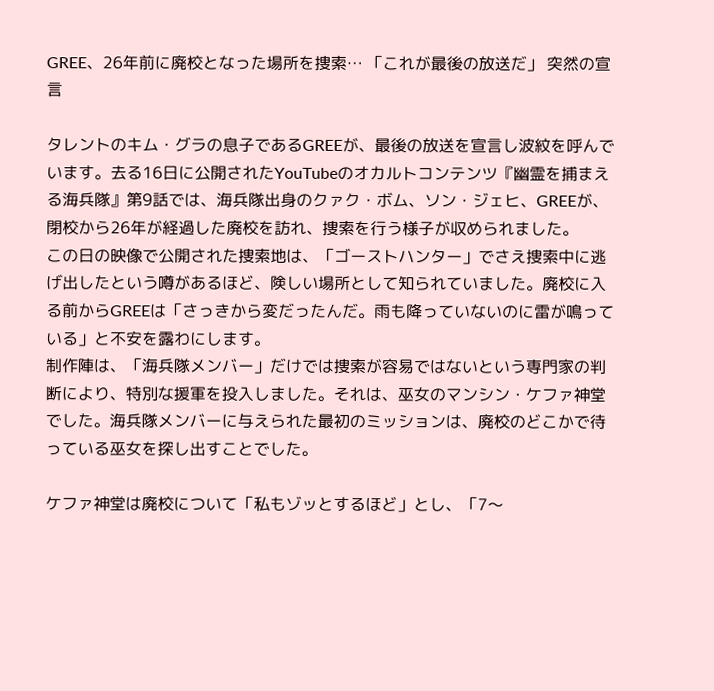GREE、26年前に廃校となった場所を捜索… 「これが最後の放送だ」 突然の宣言

タレントのキム・グラの息子であるGREEが、最後の放送を宣言し波紋を呼んでいます。去る16日に公開されたYouTubeのオカルトコンテンツ『幽霊を捕まえる海兵隊』第9話では、海兵隊出身のクァク・ボム、ソン・ジェヒ、GREEが、閉校から26年が経過した廃校を訪れ、捜索を行う様子が収められました。
この日の映像で公開された捜索地は、「ゴーストハンター」でさえ捜索中に逃げ出したという噂があるほど、険しい場所として知られていました。廃校に入る前からGREEは「さっきから変だったんだ。雨も降っていないのに雷が鳴っている」と不安を露わにします。
制作陣は、「海兵隊メンバー」だけでは捜索が容易ではないという専門家の判断により、特別な援軍を投入しました。それは、巫女のマンシン・ケファ神堂でした。海兵隊メンバーに与えられた最初のミッションは、廃校のどこかで待っている巫女を探し出すことでした。

ケファ神堂は廃校について「私もゾッとするほど」とし、「7〜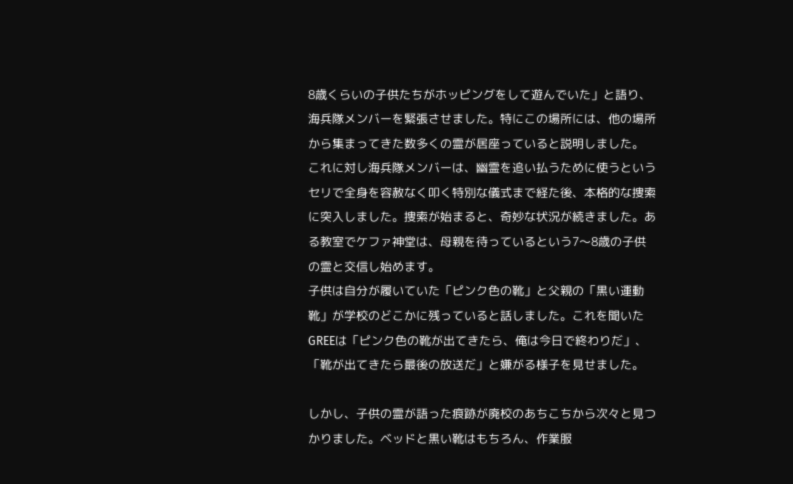8歳くらいの子供たちがホッピングをして遊んでいた」と語り、海兵隊メンバーを緊張させました。特にこの場所には、他の場所から集まってきた数多くの霊が居座っていると説明しました。
これに対し海兵隊メンバーは、幽霊を追い払うために使うというセリで全身を容赦なく叩く特別な儀式まで経た後、本格的な捜索に突入しました。捜索が始まると、奇妙な状況が続きました。ある教室でケファ神堂は、母親を待っているという7〜8歳の子供の霊と交信し始めます。
子供は自分が履いていた「ピンク色の靴」と父親の「黒い運動靴」が学校のどこかに残っていると話しました。これを聞いたGREEは「ピンク色の靴が出てきたら、俺は今日で終わりだ」、「靴が出てきたら最後の放送だ」と嫌がる様子を見せました。

しかし、子供の霊が語った痕跡が廃校のあちこちから次々と見つかりました。ベッドと黒い靴はもちろん、作業服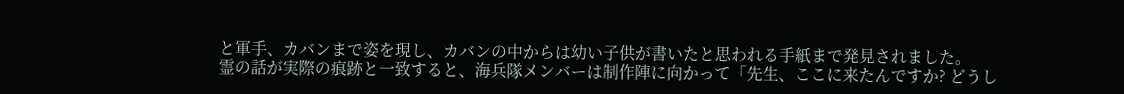と軍手、カバンまで姿を現し、カバンの中からは幼い子供が書いたと思われる手紙まで発見されました。
霊の話が実際の痕跡と一致すると、海兵隊メンバーは制作陣に向かって「先生、ここに来たんですか? どうし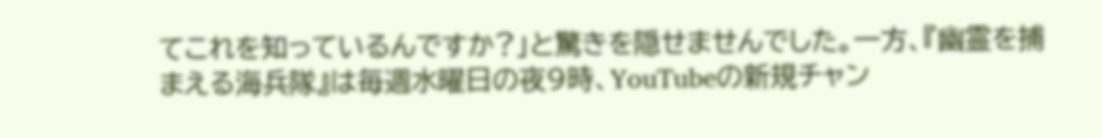てこれを知っているんですか?」と驚きを隠せませんでした。一方、『幽霊を捕まえる海兵隊』は毎週水曜日の夜9時、YouTubeの新規チャン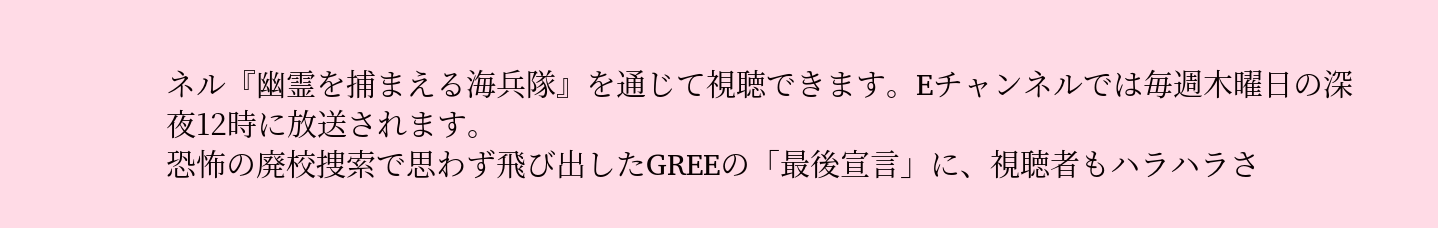ネル『幽霊を捕まえる海兵隊』を通じて視聴できます。Eチャンネルでは毎週木曜日の深夜12時に放送されます。
恐怖の廃校捜索で思わず飛び出したGREEの「最後宣言」に、視聴者もハラハラさ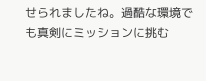せられましたね。過酷な環境でも真剣にミッションに挑む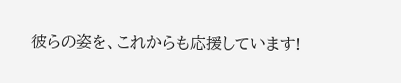彼らの姿を、これからも応援しています!